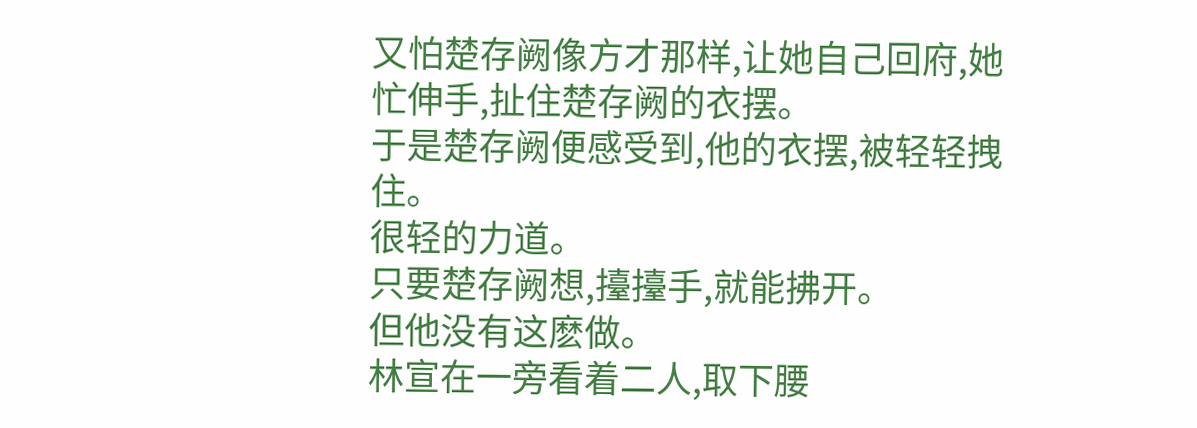又怕楚存阙像方才那样,让她自己回府,她忙伸手,扯住楚存阙的衣摆。
于是楚存阙便感受到,他的衣摆,被轻轻拽住。
很轻的力道。
只要楚存阙想,擡擡手,就能拂开。
但他没有这麽做。
林宣在一旁看着二人,取下腰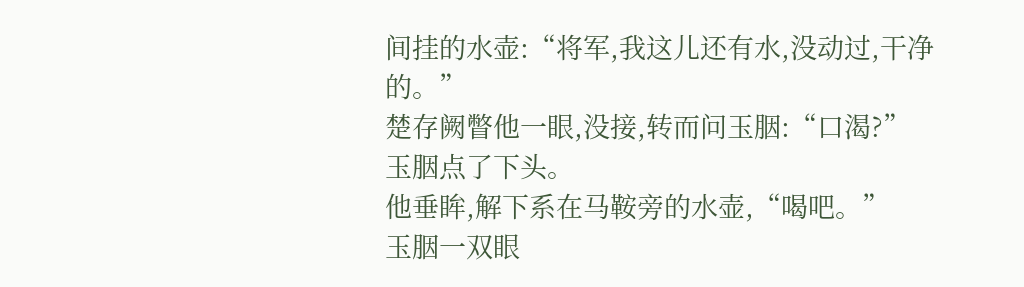间挂的水壶:“将军,我这儿还有水,没动过,干净的。”
楚存阙瞥他一眼,没接,转而问玉胭:“口渴?”
玉胭点了下头。
他垂眸,解下系在马鞍旁的水壶,“喝吧。”
玉胭一双眼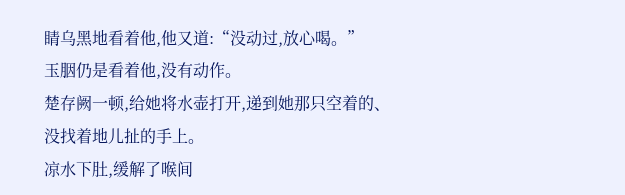睛乌黑地看着他,他又道:“没动过,放心喝。”
玉胭仍是看着他,没有动作。
楚存阙一顿,给她将水壶打开,递到她那只空着的、没找着地儿扯的手上。
凉水下肚,缓解了喉间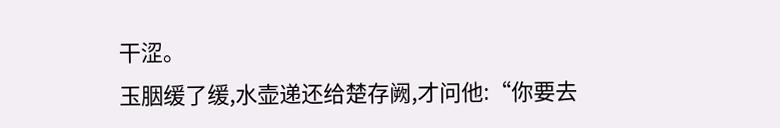干涩。
玉胭缓了缓,水壶递还给楚存阙,才问他:“你要去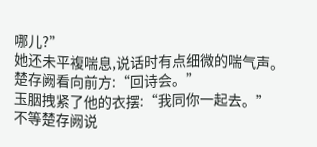哪儿?”
她还未平複喘息,说话时有点细微的喘气声。
楚存阙看向前方:“回诗会。”
玉胭拽紧了他的衣摆:“我同你一起去。”
不等楚存阙说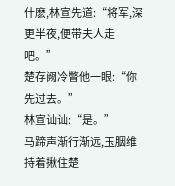什麽,林宣先道:“将军,深更半夜,便带夫人走吧。”
楚存阙冷瞥他一眼:“你先过去。”
林宣讪讪:“是。”
马蹄声渐行渐远,玉胭维持着揪住楚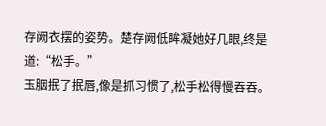存阙衣摆的姿势。楚存阙低眸凝她好几眼,终是道:“松手。”
玉胭抿了抿唇,像是抓习惯了,松手松得慢吞吞。